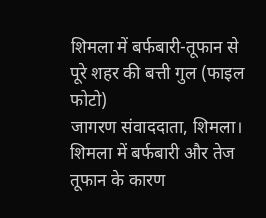शिमला में बर्फबारी-तूफान से पूरे शहर की बत्ती गुल (फाइल फोटो)
जागरण संवाददाता, शिमला। शिमला में बर्फबारी और तेज तूफान के कारण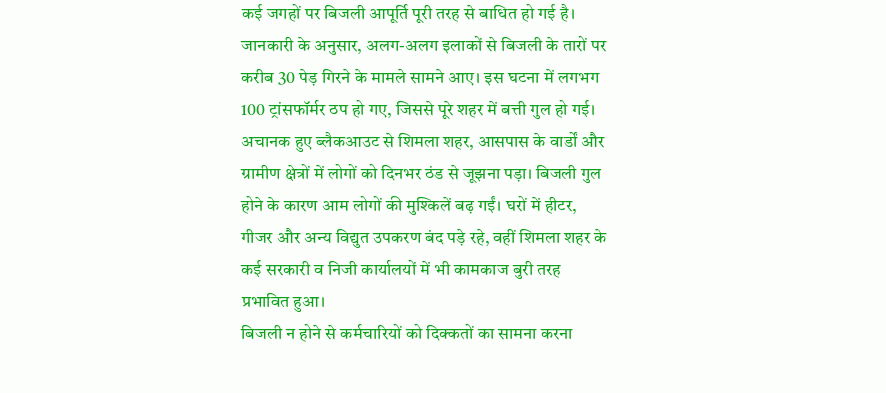कई जगहों पर बिजली आपूर्ति पूरी तरह से बाधित हो गई है। जानकारी के अनुसार, अलग-अलग इलाकों से बिजली के तारों पर करीब 30 पेड़ गिरने के मामले सामने आए। इस घटना में लगभग 100 ट्रांसफॉर्मर ठप हो गए, जिससे पूरे शहर में बत्ती गुल हो गई।
अचानक हुए ब्लैकआउट से शिमला शहर, आसपास के वार्डों और ग्रामीण क्षेत्रों में लोगों को दिनभर ठंड से जूझना पड़ा। बिजली गुल होने के कारण आम लोगों की मुश्किलें बढ़ गईं। घरों में हीटर, गीजर और अन्य विद्युत उपकरण बंद पड़े रहे, वहीं शिमला शहर के कई सरकारी व निजी कार्यालयों में भी कामकाज बुरी तरह प्रभावित हुआ।
बिजली न होने से कर्मचारियों को दिक्कतों का सामना करना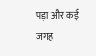पड़ा और कई जगह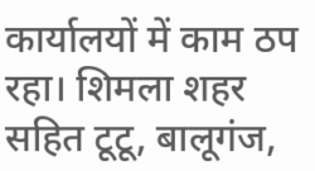कार्यालयों में काम ठप रहा। शिमला शहर सहित टूटू, बालूगंज,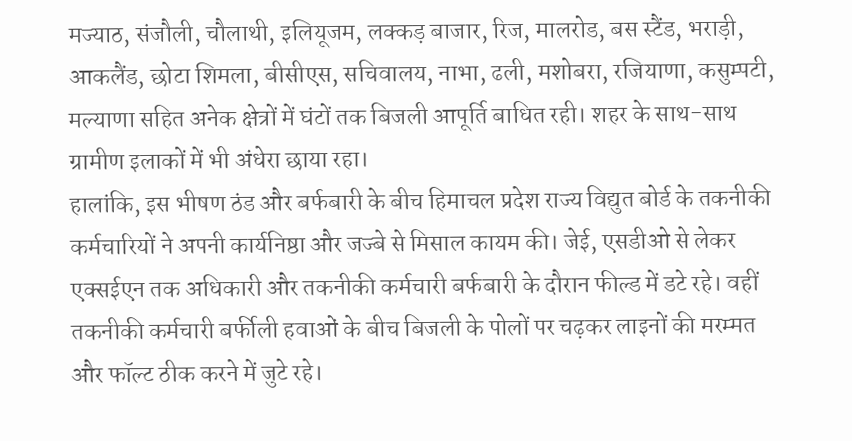मज्याठ, संजौली, चौलाथी, इलियूजम, लक्कड़ बाजार, रिज, मालरोड, बस स्टैंड, भराड़ी, आकलैंड, छोटा शिमला, बीसीएस, सचिवालय, नाभा, ढली, मशोबरा, रजियाणा, कसुम्पटी, मल्याणा सहित अनेक क्षेत्रों में घंटों तक बिजली आपूर्ति बाधित रही। शहर के साथ-साथ ग्रामीण इलाकों में भी अंधेरा छाया रहा।
हालांकि, इस भीषण ठंड और बर्फबारी के बीच हिमाचल प्रदेश राज्य विद्युत बोर्ड के तकनीकी कर्मचारियों ने अपनी कार्यनिष्ठा और जज्बे से मिसाल कायम की। जेई, एसडीओ से लेकर एक्सईएन तक अधिकारी और तकनीकी कर्मचारी बर्फबारी के दौरान फील्ड में डटे रहे। वहीं तकनीकी कर्मचारी बर्फीली हवाओं के बीच बिजली के पोलों पर चढ़कर लाइनों की मरम्मत और फॉल्ट ठीक करने में जुटे रहे।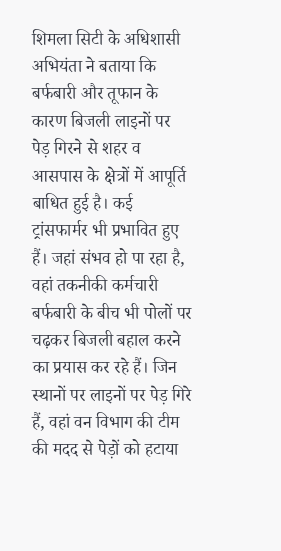शिमला सिटी के अधिशासी अभियंता ने बताया कि बर्फबारी और तूफान के कारण बिजली लाइनों पर पेड़ गिरने से शहर व आसपास के क्षेत्रों में आपूर्ति बाधित हुई है। कई ट्रांसफार्मर भी प्रभावित हुए हैं। जहां संभव हो पा रहा है, वहां तकनीकी कर्मचारी बर्फबारी के बीच भी पोलों पर चढ़कर बिजली बहाल करने का प्रयास कर रहे हैं। जिन स्थानों पर लाइनों पर पेड़ गिरे हैं, वहां वन विभाग की टीम की मदद से पेड़ों को हटाया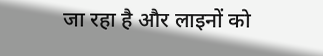जा रहा है और लाइनों को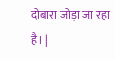दोबारा जोड़ा जा रहा है। |